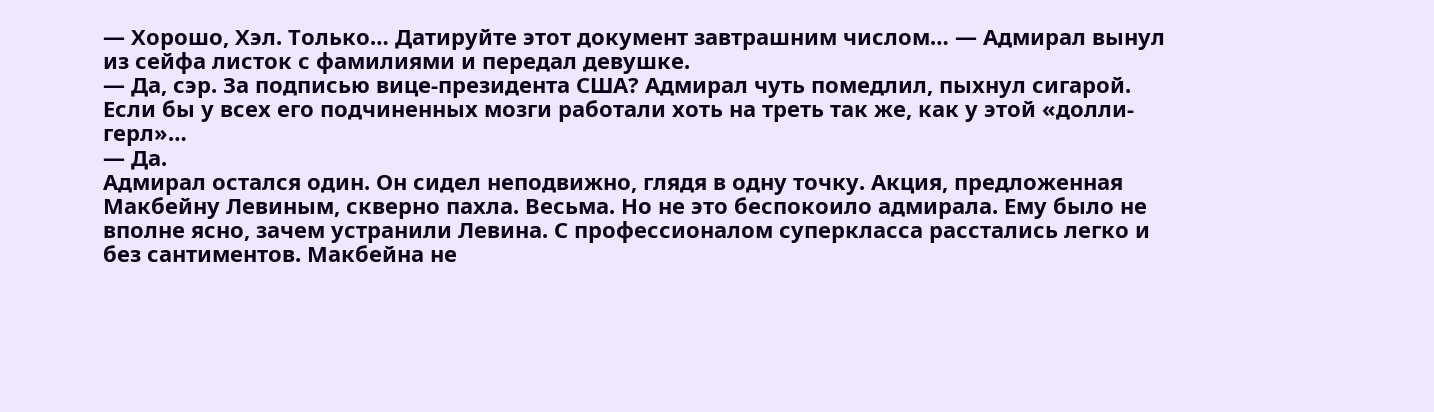— Хорошо, Хэл. Только… Датируйте этот документ завтрашним числом… — Адмирал вынул из сейфа листок с фамилиями и передал девушке.
— Да, сэр. За подписью вице-президента США? Адмирал чуть помедлил, пыхнул сигарой. Если бы у всех его подчиненных мозги работали хоть на треть так же, как у этой «долли-герл»…
— Да.
Адмирал остался один. Он сидел неподвижно, глядя в одну точку. Акция, предложенная Макбейну Левиным, скверно пахла. Весьма. Но не это беспокоило адмирала. Ему было не вполне ясно, зачем устранили Левина. С профессионалом суперкласса расстались легко и без сантиментов. Макбейна не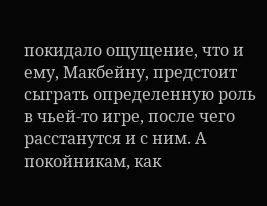покидало ощущение, что и ему, Макбейну, предстоит сыграть определенную роль в чьей-то игре, после чего расстанутся и с ним. А покойникам, как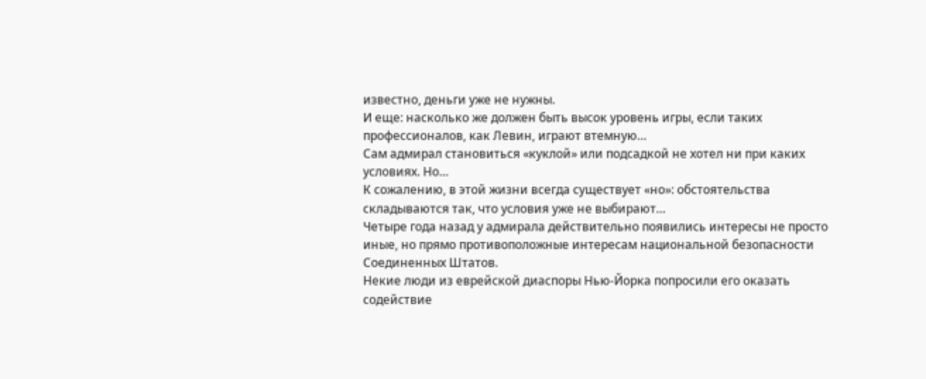известно, деньги уже не нужны.
И еще: насколько же должен быть высок уровень игры, если таких профессионалов, как Левин, играют втемную…
Сам адмирал становиться «куклой» или подсадкой не хотел ни при каких условиях. Но…
К сожалению, в этой жизни всегда существует «но»: обстоятельства складываются так, что условия уже не выбирают…
Четыре года назад у адмирала действительно появились интересы не просто иные, но прямо противоположные интересам национальной безопасности Соединенных Штатов.
Некие люди из еврейской диаспоры Нью-Йорка попросили его оказать содействие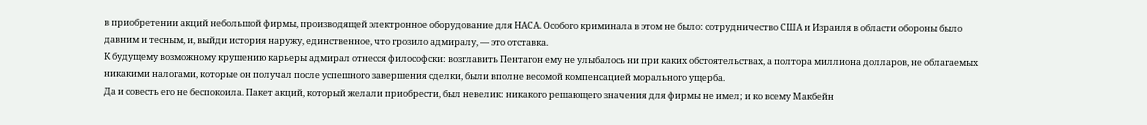в приобретении акций небольшой фирмы, производящей электронное оборудование для НАСА. Особого криминала в этом не было: сотрудничество США и Израиля в области обороны было давним и тесным, и, выйди история наружу, единственное, что грозило адмиралу, — это отставка.
К будущему возможному крушению карьеры адмирал отнесся философски: возглавить Пентагон ему не улыбалось ни при каких обстоятельствах, а полтора миллиона долларов, не облагаемых никакими налогами, которые он получал после успешного завершения сделки, были вполне весомой компенсацией морального ущерба.
Да и совесть его не беспокоила. Пакет акций, который желали приобрести, был невелик: никакого решающего значения для фирмы не имел; и ко всему Макбейн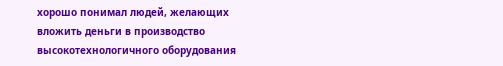хорошо понимал людей, желающих вложить деньги в производство высокотехнологичного оборудования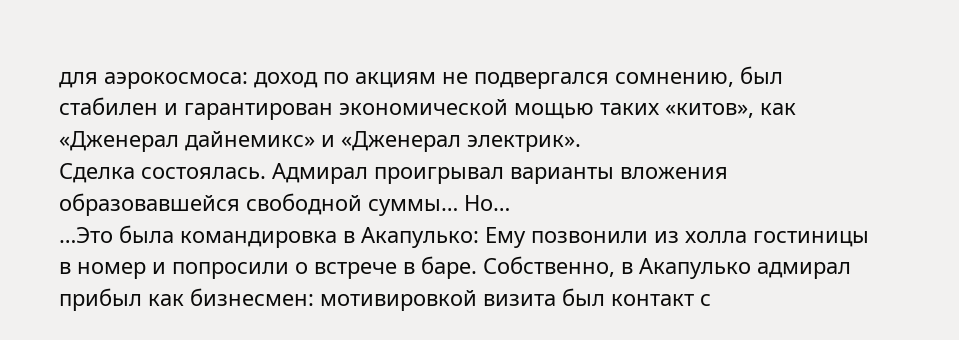для аэрокосмоса: доход по акциям не подвергался сомнению, был стабилен и гарантирован экономической мощью таких «китов», как «Дженерал дайнемикс» и «Дженерал электрик».
Сделка состоялась. Адмирал проигрывал варианты вложения образовавшейся свободной суммы… Но…
…Это была командировка в Акапулько: Ему позвонили из холла гостиницы в номер и попросили о встрече в баре. Собственно, в Акапулько адмирал прибыл как бизнесмен: мотивировкой визита был контакт с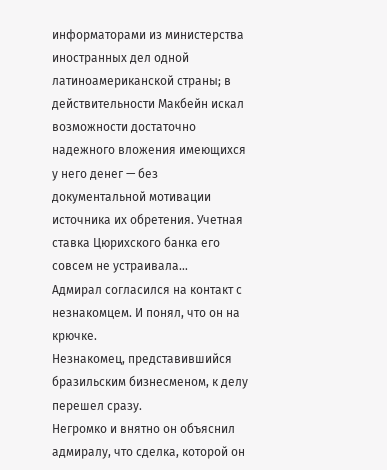информаторами из министерства иностранных дел одной латиноамериканской страны; в действительности Макбейн искал возможности достаточно надежного вложения имеющихся у него денег — без документальной мотивации источника их обретения. Учетная ставка Цюрихского банка его совсем не устраивала…
Адмирал согласился на контакт с незнакомцем. И понял, что он на крючке.
Незнакомец, представившийся бразильским бизнесменом, к делу перешел сразу.
Негромко и внятно он объяснил адмиралу, что сделка, которой он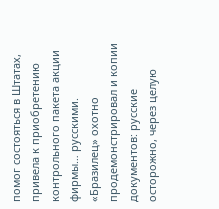помог состояться в Штатах, привела к приобретению контрольного пакета акции фирмы… русскими.
«Бразилец» охотно продемонстрировал и копии документов: русские осторожно, через целую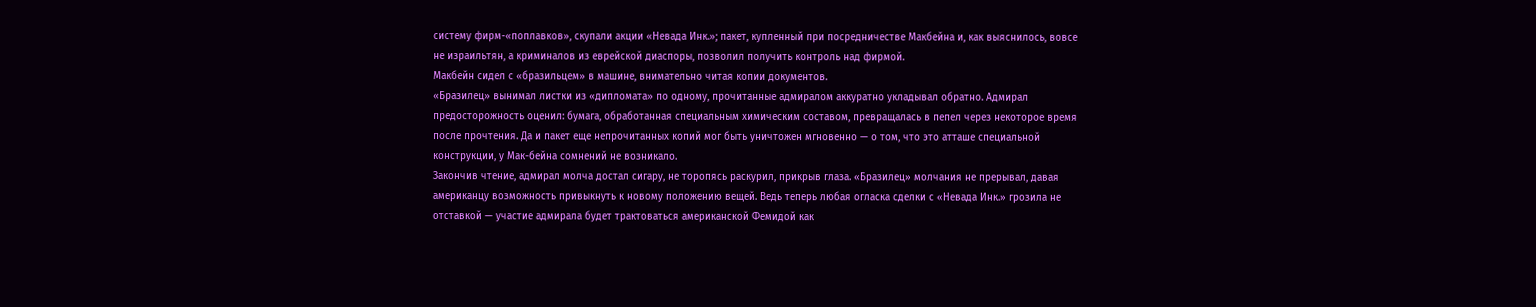систему фирм-«поплавков», скупали акции «Невада Инк.»; пакет, купленный при посредничестве Макбейна и, как выяснилось, вовсе не израильтян, а криминалов из еврейской диаспоры, позволил получить контроль над фирмой.
Макбейн сидел с «бразильцем» в машине, внимательно читая копии документов.
«Бразилец» вынимал листки из «дипломата» по одному, прочитанные адмиралом аккуратно укладывал обратно. Адмирал предосторожность оценил: бумага, обработанная специальным химическим составом, превращалась в пепел через некоторое время после прочтения. Да и пакет еще непрочитанных копий мог быть уничтожен мгновенно — о том, что это атташе специальной конструкции, у Мак-бейна сомнений не возникало.
Закончив чтение, адмирал молча достал сигару, не торопясь раскурил, прикрыв глаза. «Бразилец» молчания не прерывал, давая американцу возможность привыкнуть к новому положению вещей. Ведь теперь любая огласка сделки с «Невада Инк.» грозила не отставкой — участие адмирала будет трактоваться американской Фемидой как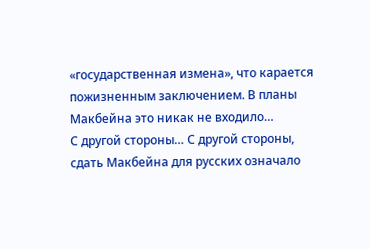«государственная измена», что карается пожизненным заключением. В планы Макбейна это никак не входило…
С другой стороны… С другой стороны, сдать Макбейна для русских означало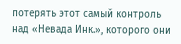потерять этот самый контроль над «Невада Инк.», которого они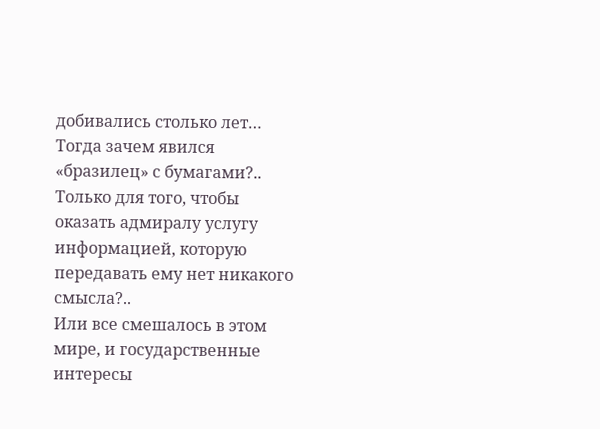добивались столько лет… Тогда зачем явился «бразилец» с бумагами?.. Только для того, чтобы оказать адмиралу услугу информацией, которую передавать ему нет никакого смысла?..
Или все смешалось в этом мире, и государственные интересы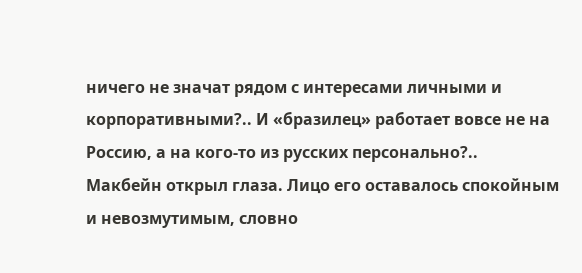ничего не значат рядом с интересами личными и корпоративными?.. И «бразилец» работает вовсе не на Россию, а на кого-то из русских персонально?..
Макбейн открыл глаза. Лицо его оставалось спокойным и невозмутимым, словно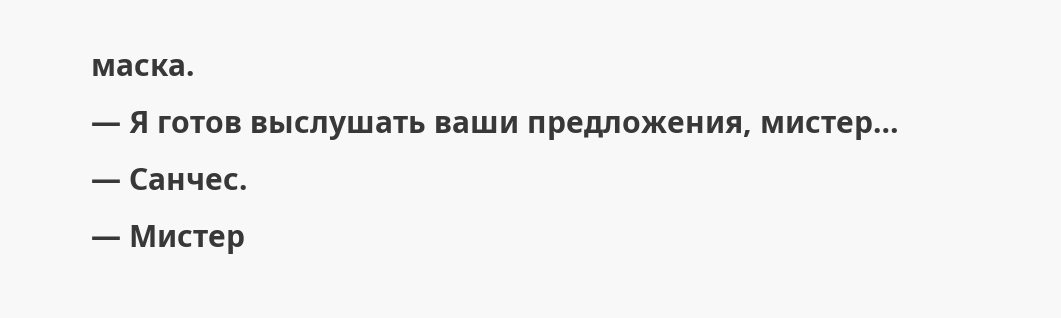маска.
— Я готов выслушать ваши предложения, мистер…
— Санчес.
— Мистер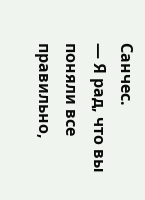Санчес.
— Я рад, что вы поняли все правильно,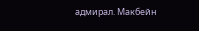адмирал. Макбейн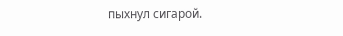пыхнул сигарой.